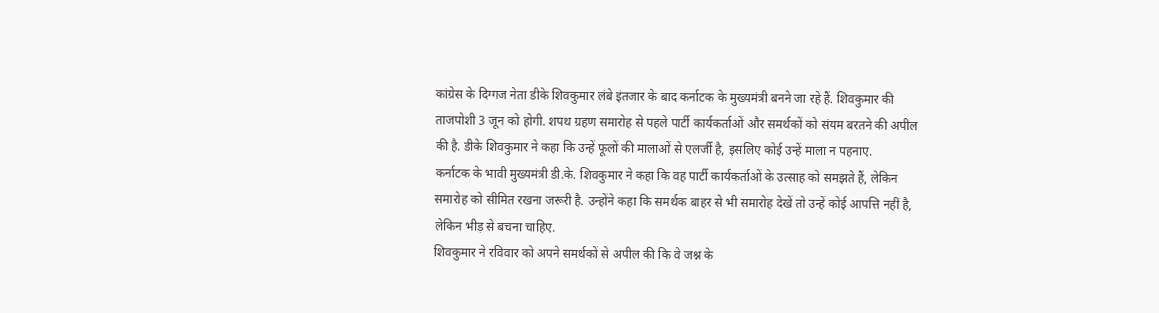कांग्रेस के दिग्गज नेता डीके शिवकुमार लंबे इंतजार के बाद कर्नाटक के मुख्यमंत्री बनने जा रहे हैं. शिवकुमार की ताजपोशी 3 जून को होगी. शपथ ग्रहण समारोह से पहले पार्टी कार्यकर्ताओं और समर्थकों को संयम बरतने की अपील की है. डीके शिवकुमार ने कहा कि उन्हें फूलों की मालाओं से एलर्जी है, इसलिए कोई उन्हें माला न पहनाए.
कर्नाटक के भावी मुख्यमंत्री डी.के. शिवकुमार ने कहा कि वह पार्टी कार्यकर्ताओं के उत्साह को समझते हैं, लेकिन समारोह को सीमित रखना जरूरी है. उन्होंने कहा कि समर्थक बाहर से भी समारोह देखें तो उन्हें कोई आपत्ति नहीं है, लेकिन भीड़ से बचना चाहिए.
शिवकुमार ने रविवार को अपने समर्थकों से अपील की कि वे जश्न के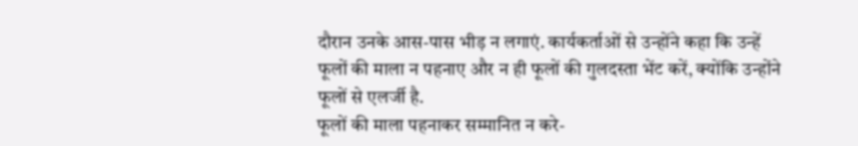दौरान उनके आस-पास भीड़ न लगाएं. कार्यकर्ताओं से उन्होंने कहा कि उन्हें फूलों की माला न पहनाए और न ही फूलों की गुलदस्ता भेंट करें, क्योंकि उन्होंने फूलों से एलर्जी है.
फूलों की माला पहनाकर सम्मानित न करे-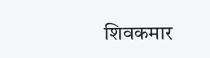शिवकमार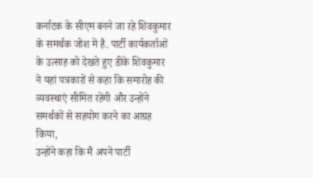कर्नाटक के सीएम बनने जा रहे शिवकुमार के समर्थक जोश में है. पार्टी कार्यकर्ताओं के उत्साह को देखते हुए डीके शिवकुमार ने यहां पत्रकारों से कहा कि समारोह की व्यवस्थाएं सीमित रहेंगी और उन्होंने समर्थकों से सहयोग करने का आग्रह किया,
उन्होंने कहा कि मैं अपने पार्टी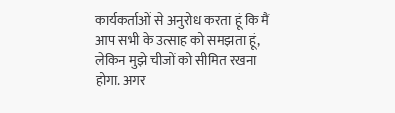कार्यकर्ताओं से अनुरोध करता हूं कि मैं आप सभी के उत्साह को समझता हूं, लेकिन मुझे चीजों को सीमित रखना होगा. अगर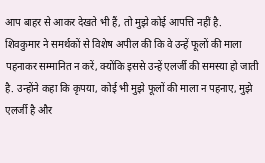आप बाहर से आकर देखते भी हैं, तो मुझे कोई आपत्ति नहीं है.
शिवकुमार ने समर्थकों से विशेष अपील की कि वे उन्हें फूलों की माला पहनाकर सम्मानित न करें, क्योंकि इससे उन्हें एलर्जी की समस्या हो जाती है. उन्होंने कहा कि कृपया, कोई भी मुझे फूलों की माला न पहनाए, मुझे एलर्जी है और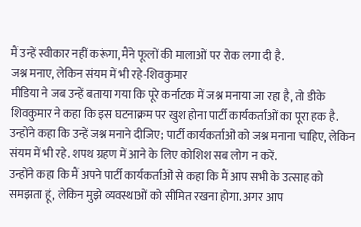मैं उन्हें स्वीकार नहीं करूंगा, मैंने फूलों की मालाओं पर रोक लगा दी है.
जश्न मनाए, लेकिन संयम में भी रहे-शिवकुमार
मीडिया ने जब उन्हें बताया गया कि पूरे कर्नाटक में जश्न मनाया जा रहा है, तो डीके शिवकुमार ने कहा कि इस घटनाक्रम पर खुश होना पार्टी कार्यकर्ताओं का पूरा हक है. उन्होंने कहा कि उन्हें जश्न मनाने दीजिए; पार्टी कार्यकर्ताओं को जश्न मनाना चाहिए, लेकिन संयम में भी रहे. शपथ ग्रहण में आने के लिए कोशिश सब लोग न करें.
उन्होंने कहा कि मैं अपने पार्टी कार्यकर्ताओं से कहा कि मैं आप सभी के उत्साह को समझता हूं, लेकिन मुझे व्यवस्थाओं को सीमित रखना होगा. अगर आप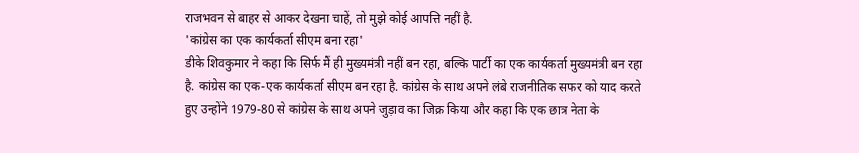राजभवन से बाहर से आकर देखना चाहें, तो मुझे कोई आपत्ति नहीं है.
'कांग्रेस का एक कार्यकर्ता सीएम बना रहा'
डीके शिवकुमार ने कहा कि सिर्फ मैं ही मुख्यमंत्री नहीं बन रहा, बल्कि पार्टी का एक कार्यकर्ता मुख्यमंत्री बन रहा है. कांग्रेस का एक-एक कार्यकर्ता सीएम बन रहा है. कांग्रेस के साथ अपने लंबे राजनीतिक सफर को याद करते हुए उन्होंने 1979-80 से कांग्रेस के साथ अपने जुड़ाव का जिक्र किया और कहा कि एक छात्र नेता के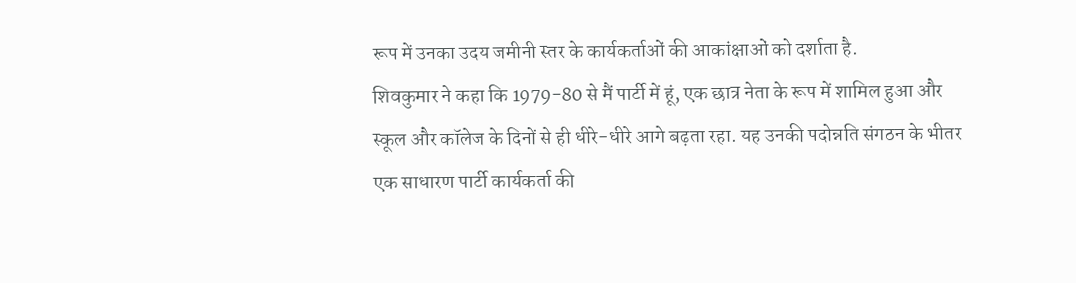रूप में उनका उदय जमीनी स्तर के कार्यकर्ताओं की आकांक्षाओं को दर्शाता है.
शिवकुमार ने कहा कि 1979-80 से मैं पार्टी में हूं, एक छात्र नेता के रूप में शामिल हुआ और स्कूल और कॉलेज के दिनों से ही धीरे-धीरे आगे बढ़ता रहा. यह उनकी पदोन्नति संगठन के भीतर एक साधारण पार्टी कार्यकर्ता की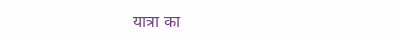यात्रा का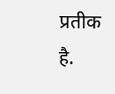प्रतीक है.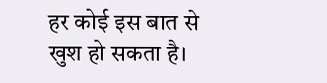हर कोई इस बात से खुश हो सकता है।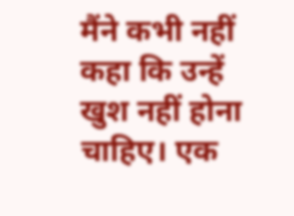मैंने कभी नहीं कहा कि उन्हें खुश नहीं होना चाहिए। एक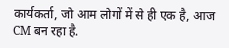कार्यकर्ता, जो आम लोगों में से ही एक है, आज CM बन रहा है.